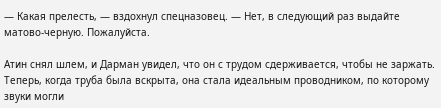— Какая прелесть, — вздохнул спецназовец. — Нет, в следующий раз выдайте матово-черную. Пожалуйста.

Атин снял шлем, и Дарман увидел, что он с трудом сдерживается, чтобы не заржать. Теперь, когда труба была вскрыта, она стала идеальным проводником, по которому звуки могли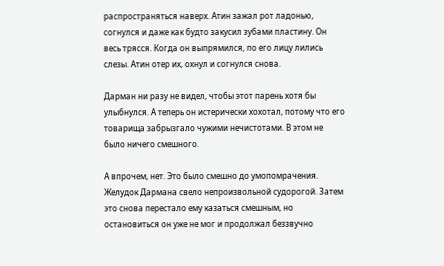распространяться наверх. Атин зажал рот ладонью, согнулся и даже как будто закусил зубами пластину. Он весь трясся. Когда он выпрямился, по его лицу лились слезы. Атин отер их, охнул и согнулся снова.

Дарман ни разу не видел, чтобы этот парень хотя бы улыбнулся. А теперь он истерически хохотал, потому что его товарища забрызгало чужими нечистотами. В этом не было ничего смешного.

А впрочем, нет. Это было смешно до умопомрачения. Желудок Дармана свело непроизвольной судорогой. Затем это снова перестало ему казаться смешным, но остановиться он уже не мог и продолжал беззвучно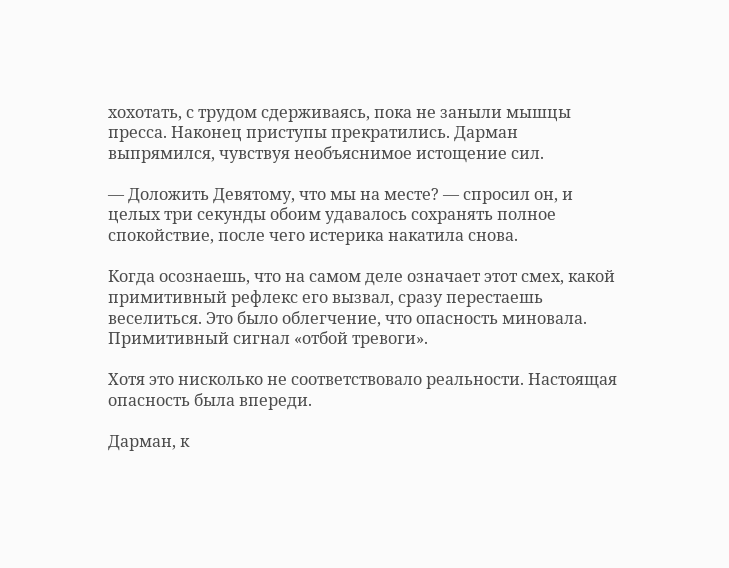хохотать, с трудом сдерживаясь, пока не заныли мышцы пресса. Наконец приступы прекратились. Дарман выпрямился, чувствуя необъяснимое истощение сил.

— Доложить Девятому, что мы на месте? — спросил он, и целых три секунды обоим удавалось сохранять полное спокойствие, после чего истерика накатила снова.

Когда осознаешь, что на самом деле означает этот смех, какой примитивный рефлекс его вызвал, сразу перестаешь веселиться. Это было облегчение, что опасность миновала. Примитивный сигнал «отбой тревоги».

Хотя это нисколько не соответствовало реальности. Настоящая опасность была впереди.

Дарман, к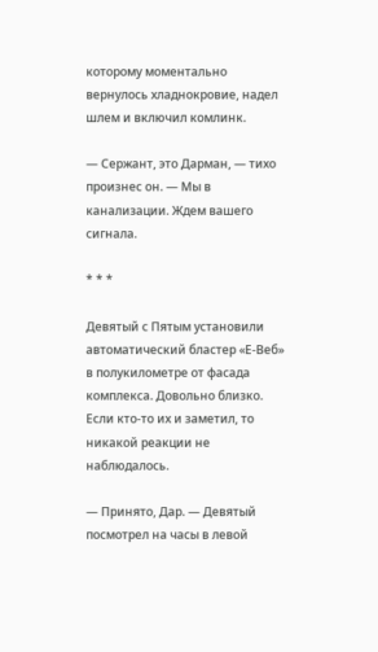которому моментально вернулось хладнокровие, надел шлем и включил комлинк.

— Сержант, это Дарман, — тихо произнес он. — Мы в канализации. Ждем вашего сигнала.

* * *

Девятый с Пятым установили автоматический бластер «Е-Веб» в полукилометре от фасада комплекса. Довольно близко. Если кто-то их и заметил, то никакой реакции не наблюдалось.

— Принято, Дар. — Девятый посмотрел на часы в левой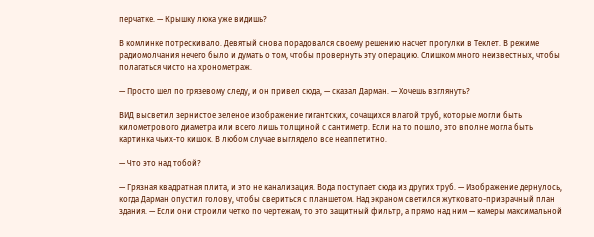перчатке. — Крышку люка уже видишь?

В комлинке потрескивало. Девятый снова порадовался своему решению насчет прогулки в Теклет. В режиме радиомолчания нечего было и думать о том, чтобы провернуть эту операцию. Слишком много неизвестных, чтобы полагаться чисто на хронометраж.

— Просто шел по грязевому следу, и он привел сюда, — сказал Дарман. — Хочешь взглянуть?

ВИД высветил зернистое зеленое изображение гигантских, сочащихся влагой труб, которые могли быть километрового диаметра или всего лишь толщиной с сантиметр. Если на то пошло, это вполне могла быть картинка чьих-то кишок. В любом случае выглядело все неаппетитно.

— Что это над тобой?

— Грязная квадратная плита, и это не канализация. Вода поступает сюда из других труб. — Изображение дернулось, когда Дарман опустил голову, чтобы свериться с планшетом. Над экраном светился жутковато-призрачный план здания. — Если они строили четко по чертежам, то это защитный фильтр, а прямо над ним — камеры максимальной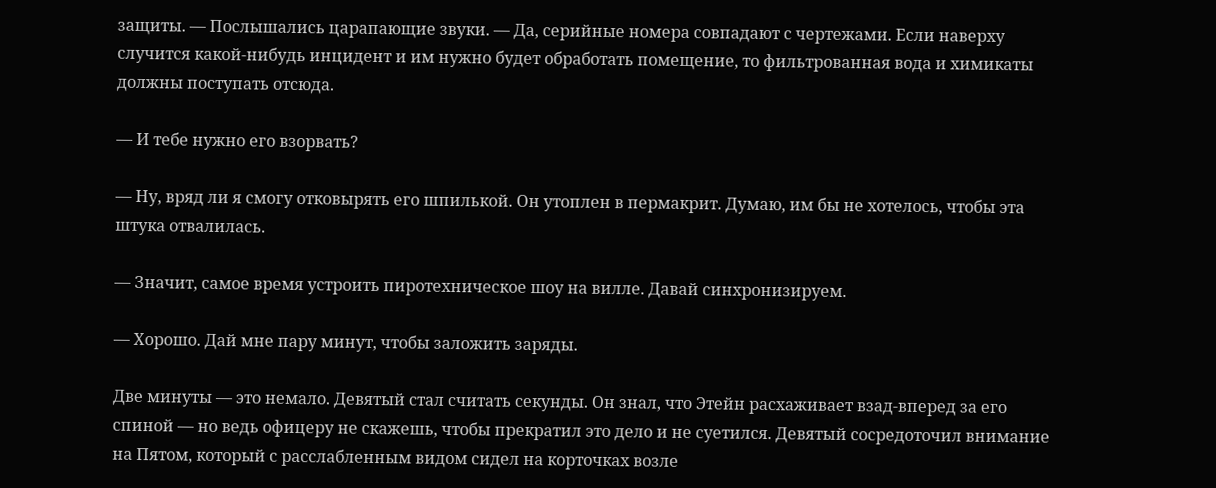защиты. — Послышались царапающие звуки. — Да, серийные номера совпадают с чертежами. Если наверху случится какой-нибудь инцидент и им нужно будет обработать помещение, то фильтрованная вода и химикаты должны поступать отсюда.

— И тебе нужно его взорвать?

— Ну, вряд ли я смогу отковырять его шпилькой. Он утоплен в пермакрит. Думаю, им бы не хотелось, чтобы эта штука отвалилась.

— Значит, самое время устроить пиротехническое шоу на вилле. Давай синхронизируем.

— Хорошо. Дай мне пару минут, чтобы заложить заряды.

Две минуты — это немало. Девятый стал считать секунды. Он знал, что Этейн расхаживает взад-вперед за его спиной — но ведь офицеру не скажешь, чтобы прекратил это дело и не суетился. Девятый сосредоточил внимание на Пятом, который с расслабленным видом сидел на корточках возле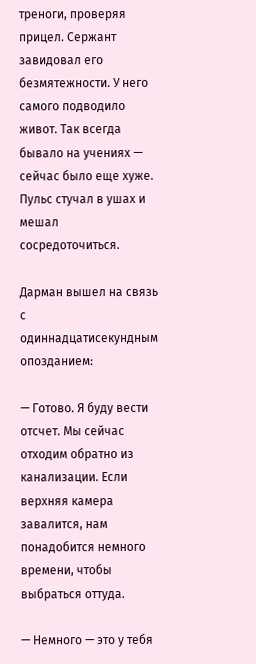треноги, проверяя прицел. Сержант завидовал его безмятежности. У него самого подводило живот. Так всегда бывало на учениях — сейчас было еще хуже. Пульс стучал в ушах и мешал сосредоточиться.

Дарман вышел на связь с одиннадцатисекундным опозданием:

— Готово. Я буду вести отсчет. Мы сейчас отходим обратно из канализации. Если верхняя камера завалится, нам понадобится немного времени, чтобы выбраться оттуда.

— Немного — это у тебя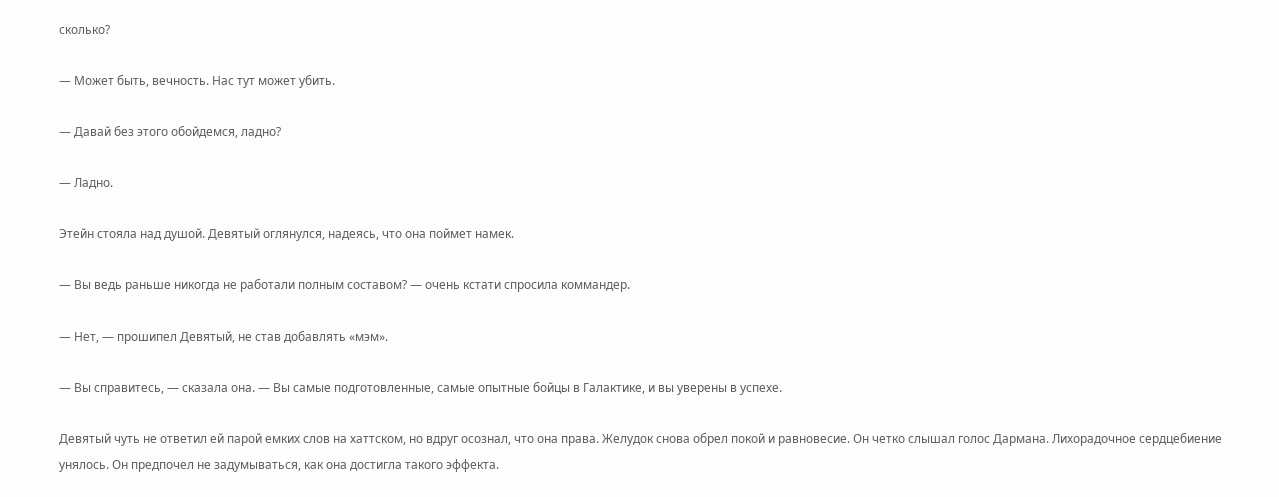сколько?

— Может быть, вечность. Нас тут может убить.

— Давай без этого обойдемся, ладно?

— Ладно.

Этейн стояла над душой. Девятый оглянулся, надеясь, что она поймет намек.

— Вы ведь раньше никогда не работали полным составом? — очень кстати спросила коммандер.

— Нет, — прошипел Девятый, не став добавлять «мэм».

— Вы справитесь, — сказала она. — Вы самые подготовленные, самые опытные бойцы в Галактике, и вы уверены в успехе.

Девятый чуть не ответил ей парой емких слов на хаттском, но вдруг осознал, что она права. Желудок снова обрел покой и равновесие. Он четко слышал голос Дармана. Лихорадочное сердцебиение унялось. Он предпочел не задумываться, как она достигла такого эффекта.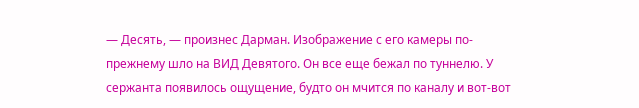— Десять, — произнес Дарман. Изображение с его камеры по-прежнему шло на ВИД Девятого. Он все еще бежал по туннелю. У сержанта появилось ощущение, будто он мчится по каналу и вот-вот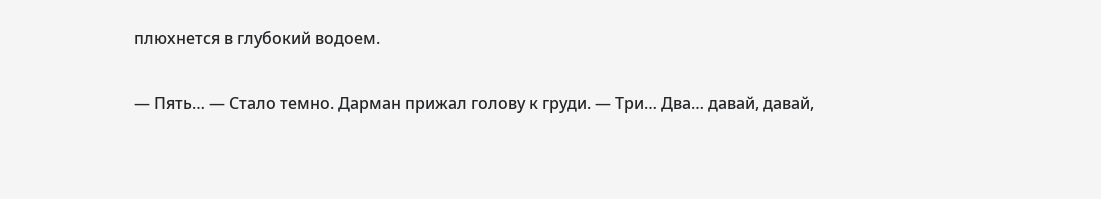плюхнется в глубокий водоем.

— Пять… — Стало темно. Дарман прижал голову к груди. — Три… Два… давай, давай,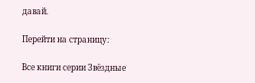давай.

Перейти на страницу:

Все книги серии Звёздные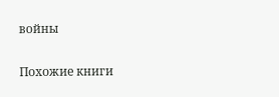войны

Похожие книги